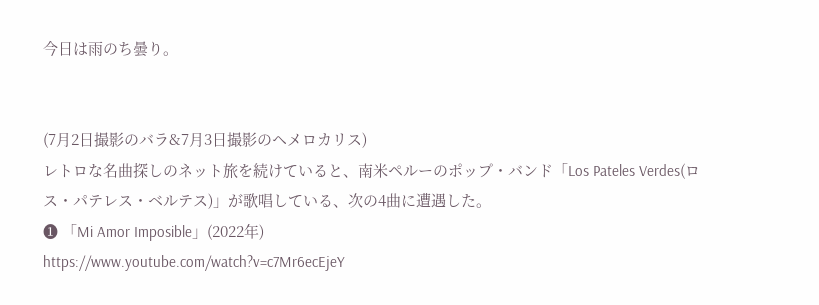今日は雨のち曇り。


(7月2日撮影のバラ&7月3日撮影のヘメロカリス)
レトロな名曲探しのネット旅を続けていると、南米ペルーのポップ・バンド「Los Pateles Verdes(ロス・パテレス・ベルテス)」が歌唱している、次の4曲に遭遇した。
❶ 「Mi Amor Imposible」(2022年)
https://www.youtube.com/watch?v=c7Mr6ecEjeY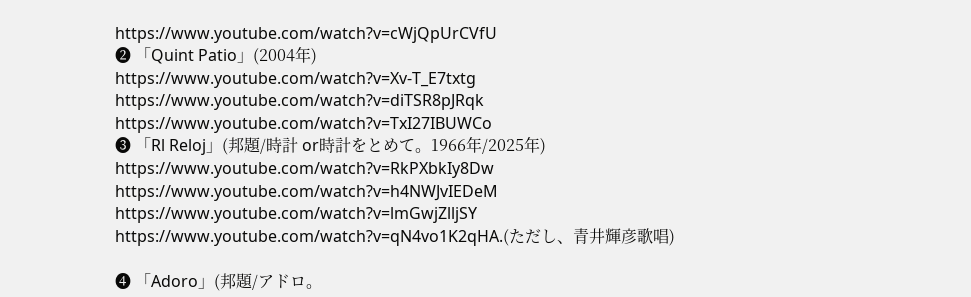https://www.youtube.com/watch?v=cWjQpUrCVfU
❷ 「Quint Patio」(2004年)
https://www.youtube.com/watch?v=Xv-T_E7txtg
https://www.youtube.com/watch?v=diTSR8pJRqk
https://www.youtube.com/watch?v=TxI27IBUWCo
❸ 「Rl Reloj」(邦題/時計 or時計をとめて。1966年/2025年)
https://www.youtube.com/watch?v=RkPXbkIy8Dw
https://www.youtube.com/watch?v=h4NWJvIEDeM
https://www.youtube.com/watch?v=lmGwjZlljSY
https://www.youtube.com/watch?v=qN4vo1K2qHA.(ただし、青井輝彦歌唱)

❹ 「Adoro」(邦題/アドロ。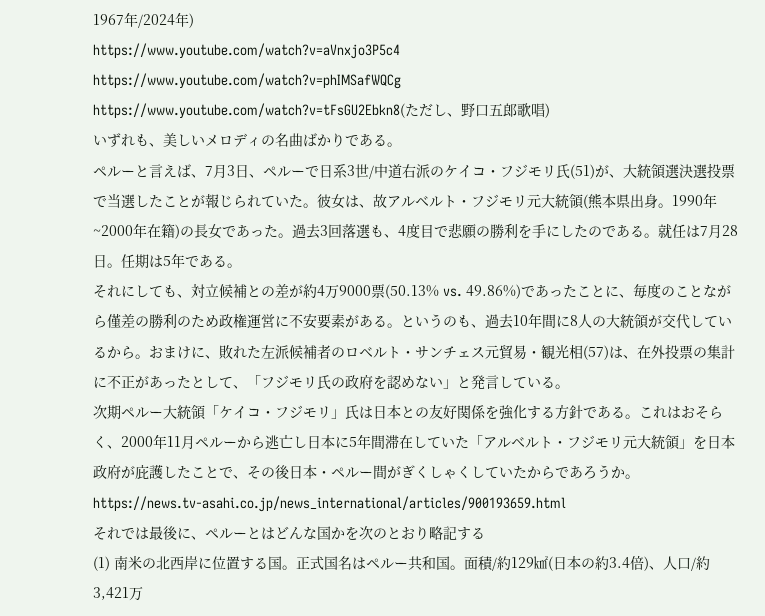1967年/2024年)
https://www.youtube.com/watch?v=aVnxjo3P5c4
https://www.youtube.com/watch?v=phIMSafWQCg
https://www.youtube.com/watch?v=tFsGU2Ebkn8(ただし、野口五郎歌唱)
いずれも、美しいメロディの名曲ばかりである。
ペルーと言えば、7月3日、ペルーで日系3世/中道右派のケイコ・フジモリ氏(51)が、大統領選決選投票で当選したことが報じられていた。彼女は、故アルベルト・フジモリ元大統領(熊本県出身。1990年~2000年在籍)の長女であった。過去3回落選も、4度目で悲願の勝利を手にしたのである。就任は7月28日。任期は5年である。
それにしても、対立候補との差が約4万9000票(50.13% vs. 49.86%)であったことに、毎度のことながら僅差の勝利のため政権運営に不安要素がある。というのも、過去10年間に8人の大統領が交代しているから。おまけに、敗れた左派候補者のロベルト・サンチェス元貿易・観光相(57)は、在外投票の集計に不正があったとして、「フジモリ氏の政府を認めない」と発言している。
次期ペルー大統領「ケイコ・フジモリ」氏は日本との友好関係を強化する方針である。これはおそらく、2000年11月ペルーから逃亡し日本に5年間滞在していた「アルベルト・フジモリ元大統領」を日本政府が庇護したことで、その後日本・ペルー間がぎくしゃくしていたからであろうか。
https://news.tv-asahi.co.jp/news_international/articles/900193659.html
それでは最後に、ペルーとはどんな国かを次のとおり略記する
(1) 南米の北西岸に位置する国。正式国名はペルー共和国。面積/約129㎢(日本の約3.4倍)、人口/約3,421万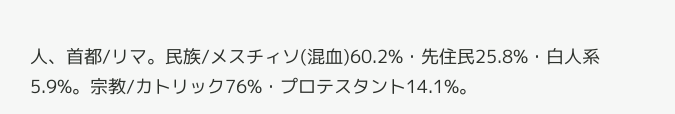人、首都/リマ。民族/メスチィソ(混血)60.2%・先住民25.8%・白人系5.9%。宗教/カトリック76%・プロテスタント14.1%。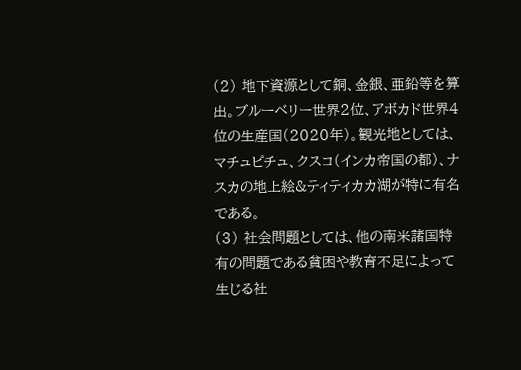(2) 地下資源として銅、金銀、亜鉛等を算出。ブルーベリー世界2位、アボカド世界4位の生産国(2020年)。観光地としては、マチュピチュ、クスコ(インカ帝国の都)、ナスカの地上絵&ティティカカ湖が特に有名である。
(3) 社会問題としては、他の南米諸国特有の問題である貧困や教育不足によって生じる社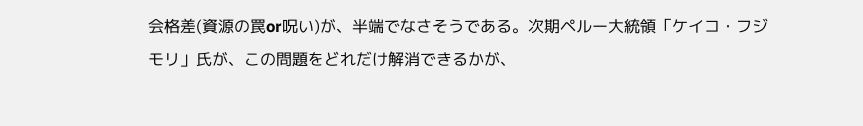会格差(資源の罠or呪い)が、半端でなさそうである。次期ペルー大統領「ケイコ・フジモリ」氏が、この問題をどれだけ解消できるかが、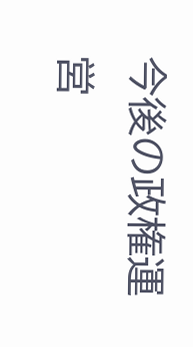今後の政権運営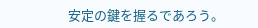安定の鍵を握るであろう。